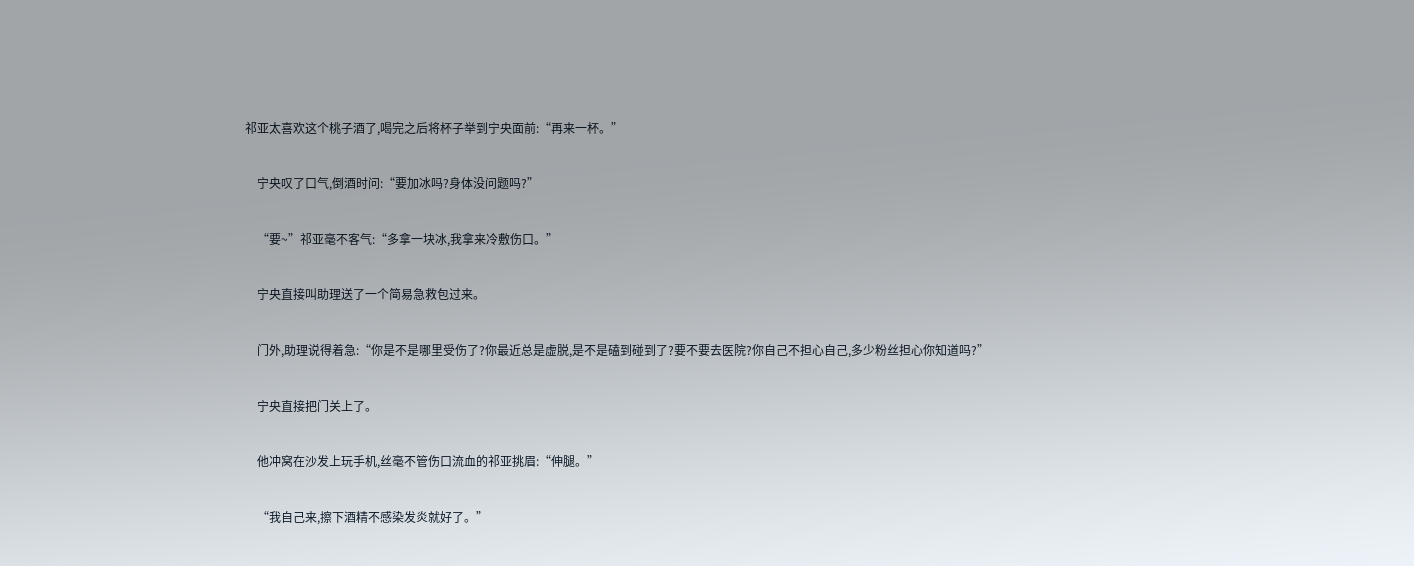祁亚太喜欢这个桃子酒了,喝完之后将杯子举到宁央面前:“再来一杯。”

    宁央叹了口气,倒酒时问:“要加冰吗?身体没问题吗?”

    “要~”祁亚毫不客气:“多拿一块冰,我拿来冷敷伤口。”

    宁央直接叫助理送了一个简易急救包过来。

    门外,助理说得着急:“你是不是哪里受伤了?你最近总是虚脱,是不是磕到碰到了?要不要去医院?你自己不担心自己,多少粉丝担心你知道吗?”

    宁央直接把门关上了。

    他冲窝在沙发上玩手机,丝毫不管伤口流血的祁亚挑眉:“伸腿。”

    “我自己来,擦下酒精不感染发炎就好了。”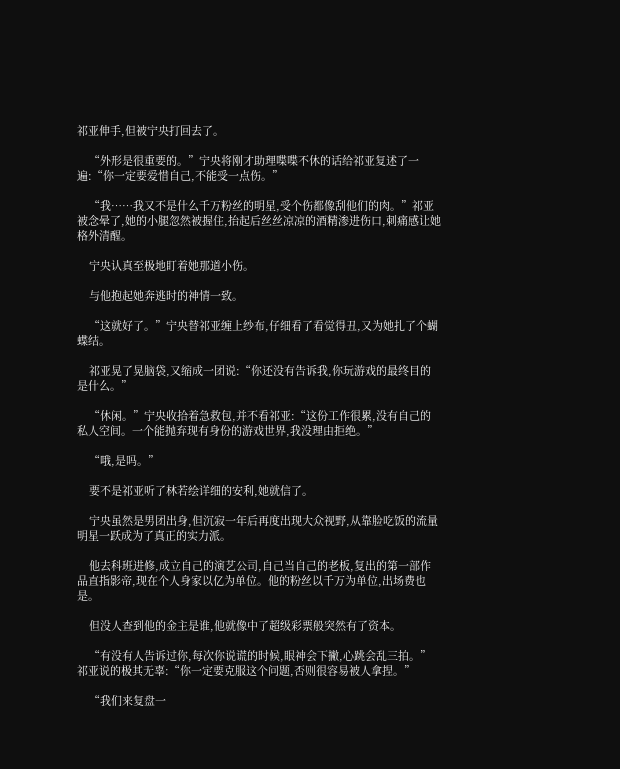祁亚伸手,但被宁央打回去了。

    “外形是很重要的。”宁央将刚才助理喋喋不休的话给祁亚复述了一遍:“你一定要爱惜自己,不能受一点伤。”

    “我……我又不是什么千万粉丝的明星,受个伤都像刮他们的肉。”祁亚被念晕了,她的小腿忽然被握住,抬起后丝丝凉凉的酒精渗进伤口,刺痛感让她格外清醒。

    宁央认真至极地盯着她那道小伤。

    与他抱起她奔逃时的神情一致。

    “这就好了。”宁央替祁亚缠上纱布,仔细看了看觉得丑,又为她扎了个蝴蝶结。

    祁亚晃了晃脑袋,又缩成一团说:“你还没有告诉我,你玩游戏的最终目的是什么。”

    “休闲。”宁央收拾着急救包,并不看祁亚:“这份工作很累,没有自己的私人空间。一个能抛弃现有身份的游戏世界,我没理由拒绝。”

    “哦,是吗。”

    要不是祁亚听了林若绘详细的安利,她就信了。

    宁央虽然是男团出身,但沉寂一年后再度出现大众视野,从靠脸吃饭的流量明星一跃成为了真正的实力派。

    他去科班进修,成立自己的演艺公司,自己当自己的老板,复出的第一部作品直指影帝,现在个人身家以亿为单位。他的粉丝以千万为单位,出场费也是。

    但没人查到他的金主是谁,他就像中了超级彩票般突然有了资本。

    “有没有人告诉过你,每次你说谎的时候,眼神会下撇,心跳会乱三拍。”祁亚说的极其无辜:“你一定要克服这个问题,否则很容易被人拿捏。”

    “我们来复盘一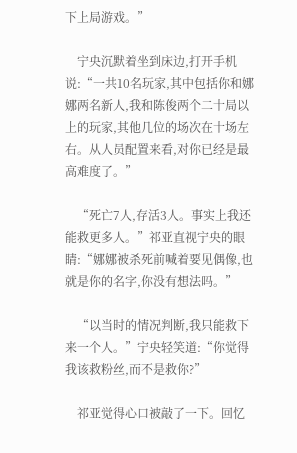下上局游戏。”

    宁央沉默着坐到床边,打开手机说:“一共10名玩家,其中包括你和娜娜两名新人,我和陈俊两个二十局以上的玩家,其他几位的场次在十场左右。从人员配置来看,对你已经是最高难度了。”

    “死亡7人,存活3人。事实上我还能救更多人。”祁亚直视宁央的眼睛:“娜娜被杀死前喊着要见偶像,也就是你的名字,你没有想法吗。”

    “以当时的情况判断,我只能救下来一个人。”宁央轻笑道:“你觉得我该救粉丝,而不是救你?”

    祁亚觉得心口被敲了一下。回忆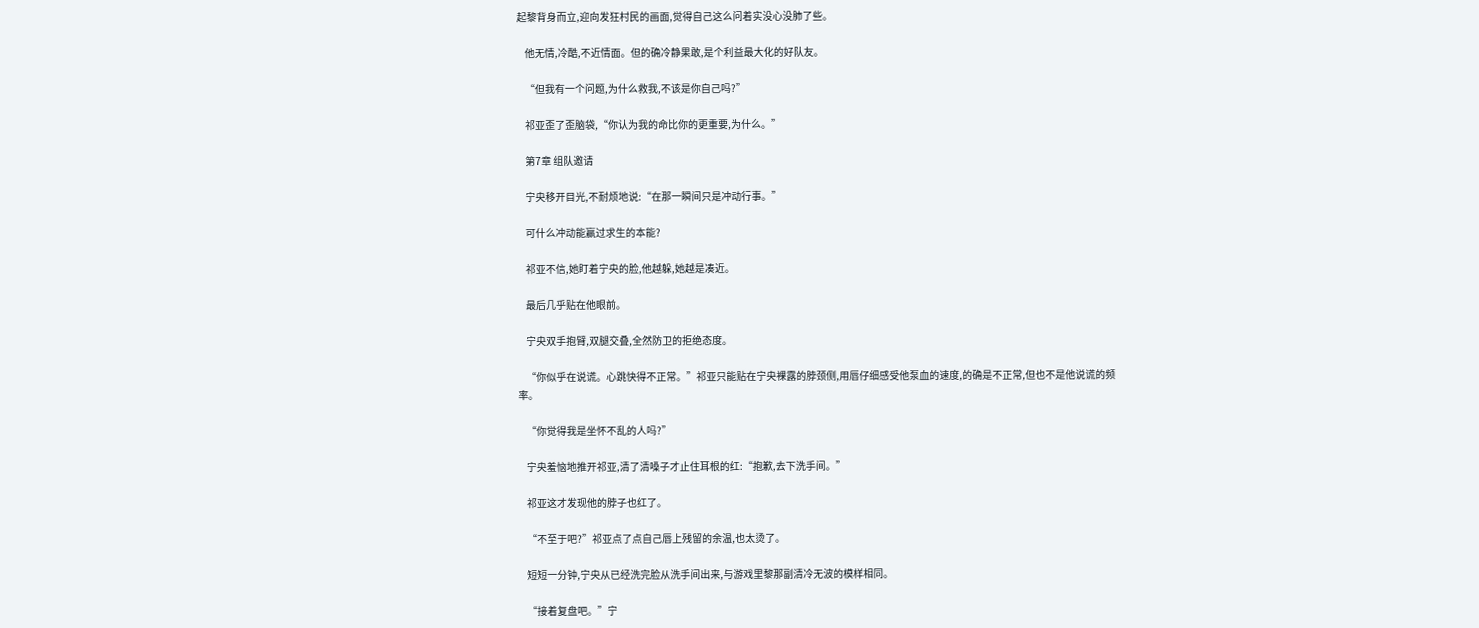起黎背身而立,迎向发狂村民的画面,觉得自己这么问着实没心没肺了些。

    他无情,冷酷,不近情面。但的确冷静果敢,是个利益最大化的好队友。

    “但我有一个问题,为什么救我,不该是你自己吗?”

    祁亚歪了歪脑袋,“你认为我的命比你的更重要,为什么。”

    第7章 组队邀请

    宁央移开目光,不耐烦地说:“在那一瞬间只是冲动行事。”

    可什么冲动能赢过求生的本能?

    祁亚不信,她盯着宁央的脸,他越躲,她越是凑近。

    最后几乎贴在他眼前。

    宁央双手抱臂,双腿交叠,全然防卫的拒绝态度。

    “你似乎在说谎。心跳快得不正常。”祁亚只能贴在宁央裸露的脖颈侧,用唇仔细感受他泵血的速度,的确是不正常,但也不是他说谎的频率。

    “你觉得我是坐怀不乱的人吗?”

    宁央羞恼地推开祁亚,清了清嗓子才止住耳根的红:“抱歉,去下洗手间。”

    祁亚这才发现他的脖子也红了。

    “不至于吧?”祁亚点了点自己唇上残留的余温,也太烫了。

    短短一分钟,宁央从已经洗完脸从洗手间出来,与游戏里黎那副清冷无波的模样相同。

    “接着复盘吧。”宁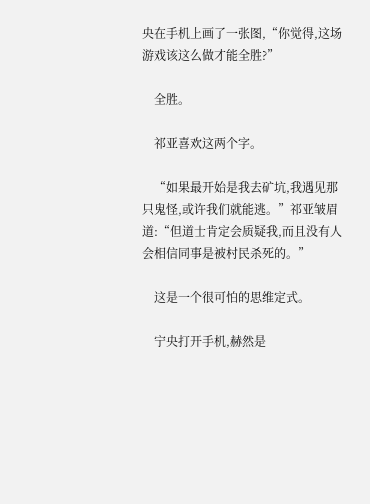央在手机上画了一张图,“你觉得,这场游戏该这么做才能全胜?”

    全胜。

    祁亚喜欢这两个字。

    “如果最开始是我去矿坑,我遇见那只鬼怪,或许我们就能逃。”祁亚皱眉道:“但道士肯定会质疑我,而且没有人会相信同事是被村民杀死的。”

    这是一个很可怕的思维定式。

    宁央打开手机,赫然是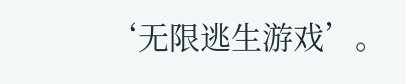‘无限逃生游戏’。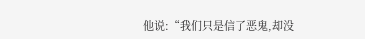他说:“我们只是信了恶鬼,却没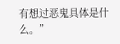有想过恶鬼具体是什么。”